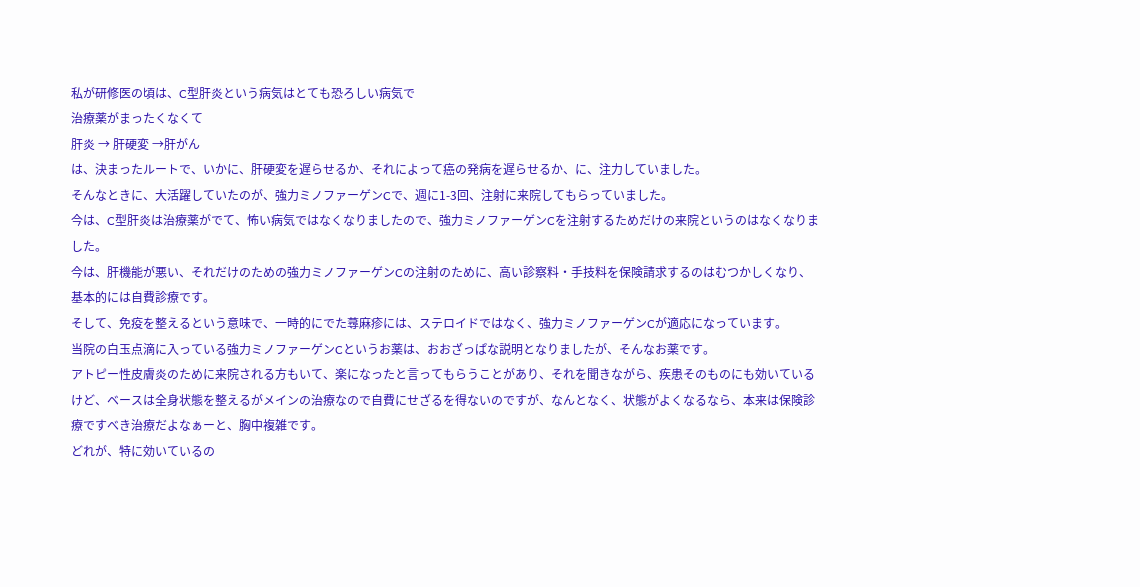私が研修医の頃は、C型肝炎という病気はとても恐ろしい病気で
治療薬がまったくなくて
肝炎 → 肝硬変 →肝がん
は、決まったルートで、いかに、肝硬変を遅らせるか、それによって癌の発病を遅らせるか、に、注力していました。
そんなときに、大活躍していたのが、強力ミノファーゲンCで、週に1-3回、注射に来院してもらっていました。
今は、C型肝炎は治療薬がでて、怖い病気ではなくなりましたので、強力ミノファーゲンCを注射するためだけの来院というのはなくなりました。
今は、肝機能が悪い、それだけのための強力ミノファーゲンCの注射のために、高い診察料・手技料を保険請求するのはむつかしくなり、基本的には自費診療です。
そして、免疫を整えるという意味で、一時的にでた蕁麻疹には、ステロイドではなく、強力ミノファーゲンCが適応になっています。
当院の白玉点滴に入っている強力ミノファーゲンCというお薬は、おおざっぱな説明となりましたが、そんなお薬です。
アトピー性皮膚炎のために来院される方もいて、楽になったと言ってもらうことがあり、それを聞きながら、疾患そのものにも効いているけど、ベースは全身状態を整えるがメインの治療なので自費にせざるを得ないのですが、なんとなく、状態がよくなるなら、本来は保険診療ですべき治療だよなぁーと、胸中複雑です。
どれが、特に効いているの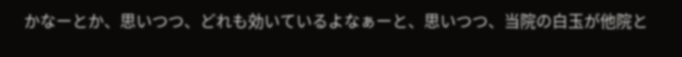かなーとか、思いつつ、どれも効いているよなぁーと、思いつつ、当院の白玉が他院と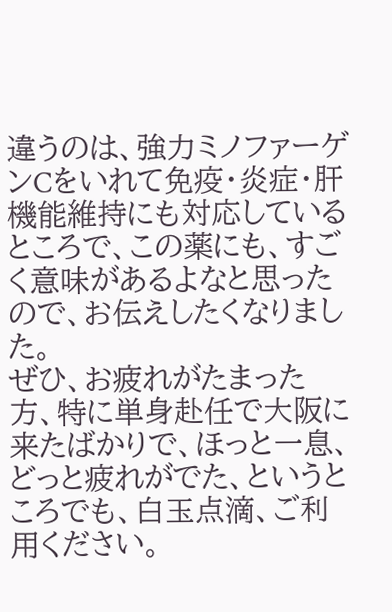違うのは、強力ミノファーゲンCをいれて免疫・炎症・肝機能維持にも対応しているところで、この薬にも、すごく意味があるよなと思ったので、お伝えしたくなりました。
ぜひ、お疲れがたまった方、特に単身赴任で大阪に来たばかりで、ほっと一息、どっと疲れがでた、というところでも、白玉点滴、ご利用ください。